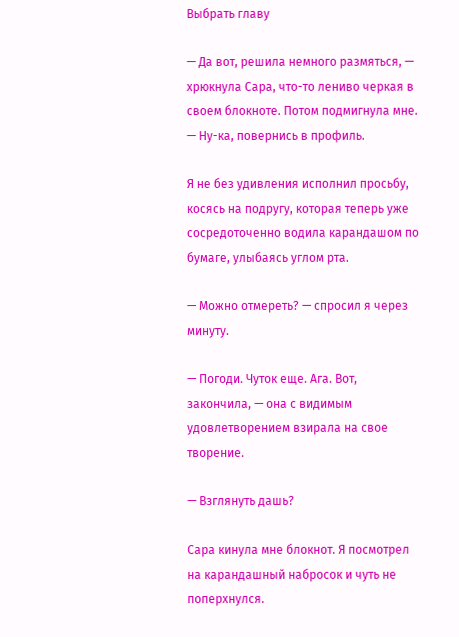Выбрать главу

— Да вот, решила немного размяться, — хрюкнула Сара, что-то лениво черкая в своем блокноте. Потом подмигнула мне. — Ну-ка, повернись в профиль.

Я не без удивления исполнил просьбу, косясь на подругу, которая теперь уже сосредоточенно водила карандашом по бумаге, улыбаясь углом рта.

— Можно отмереть? — спросил я через минуту.

— Погоди. Чуток еще. Ага. Вот, закончила, — она с видимым удовлетворением взирала на свое творение.

— Взглянуть дашь?

Сара кинула мне блокнот. Я посмотрел на карандашный набросок и чуть не поперхнулся.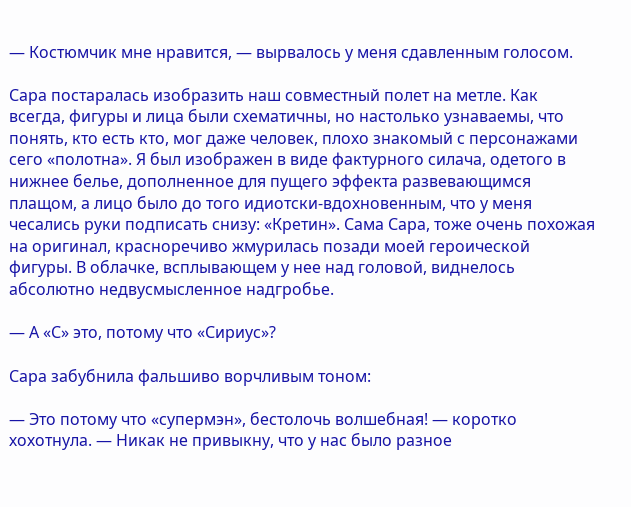— Костюмчик мне нравится, — вырвалось у меня сдавленным голосом.

Сара постаралась изобразить наш совместный полет на метле. Как всегда, фигуры и лица были схематичны, но настолько узнаваемы, что понять, кто есть кто, мог даже человек, плохо знакомый с персонажами сего «полотна». Я был изображен в виде фактурного силача, одетого в нижнее белье, дополненное для пущего эффекта развевающимся плащом, а лицо было до того идиотски-вдохновенным, что у меня чесались руки подписать снизу: «Кретин». Сама Сара, тоже очень похожая на оригинал, красноречиво жмурилась позади моей героической фигуры. В облачке, всплывающем у нее над головой, виднелось абсолютно недвусмысленное надгробье.

— А «С» это, потому что «Сириус»?

Сара забубнила фальшиво ворчливым тоном:

— Это потому что «супермэн», бестолочь волшебная! — коротко хохотнула. — Никак не привыкну, что у нас было разное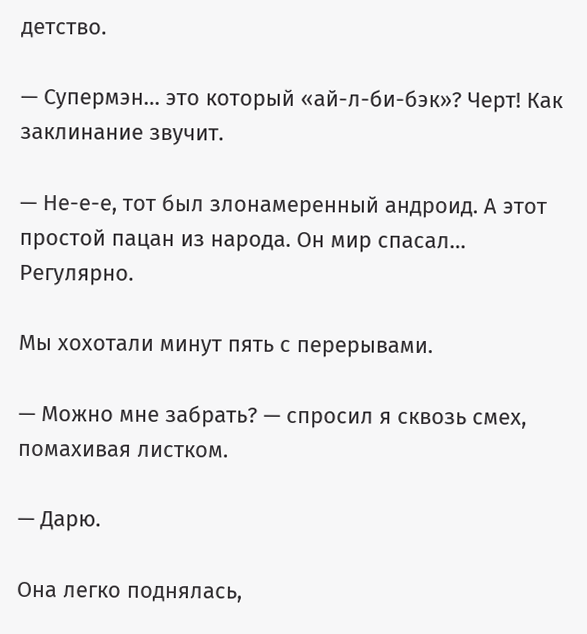детство.

— Супермэн… это который «ай-л-би-бэк»? Черт! Как заклинание звучит.

— Не-е-е, тот был злонамеренный андроид. А этот простой пацан из народа. Он мир спасал… Регулярно.

Мы хохотали минут пять с перерывами.

— Можно мне забрать? — спросил я сквозь смех, помахивая листком.

— Дарю.

Она легко поднялась,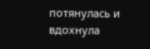потянулась и вдохнула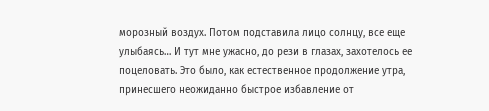морозный воздух. Потом подставила лицо солнцу, все еще улыбаясь… И тут мне ужасно, до рези в глазах, захотелось ее поцеловать. Это было, как естественное продолжение утра, принесшего неожиданно быстрое избавление от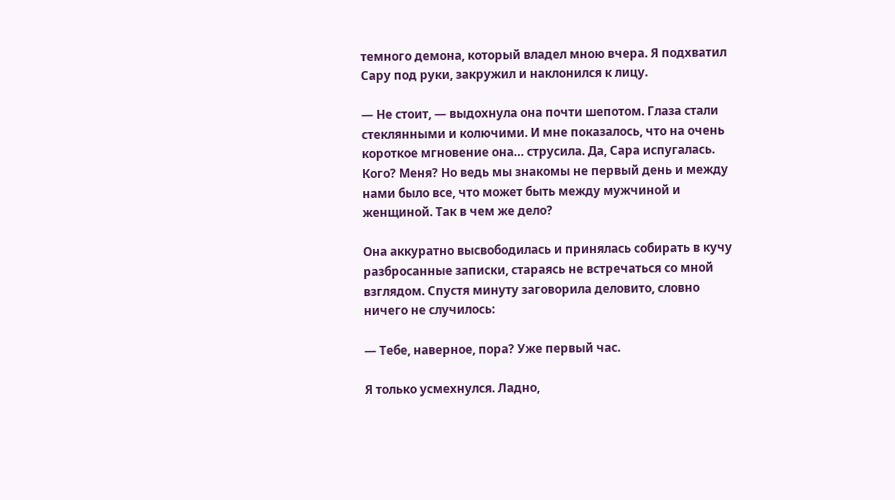темного демона, который владел мною вчера. Я подхватил Сару под руки, закружил и наклонился к лицу.

— Не стоит, — выдохнула она почти шепотом. Глаза стали стеклянными и колючими. И мне показалось, что на очень короткое мгновение она… струсила. Да, Сара испугалась. Кого? Меня? Но ведь мы знакомы не первый день и между нами было все, что может быть между мужчиной и женщиной. Так в чем же дело?

Она аккуратно высвободилась и принялась собирать в кучу разбросанные записки, стараясь не встречаться со мной взглядом. Спустя минуту заговорила деловито, словно ничего не случилось:

— Тебе, наверное, пора? Уже первый час.

Я только усмехнулся. Ладно,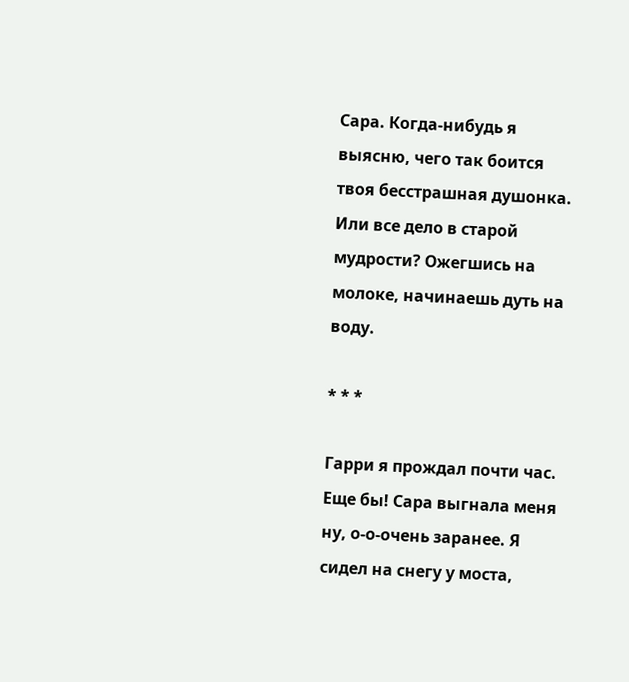Сара. Когда-нибудь я выясню, чего так боится твоя бесстрашная душонка. Или все дело в старой мудрости? Ожегшись на молоке, начинаешь дуть на воду.

* * *

Гарри я прождал почти час. Еще бы! Сара выгнала меня ну, о-о-очень заранее. Я сидел на снегу у моста,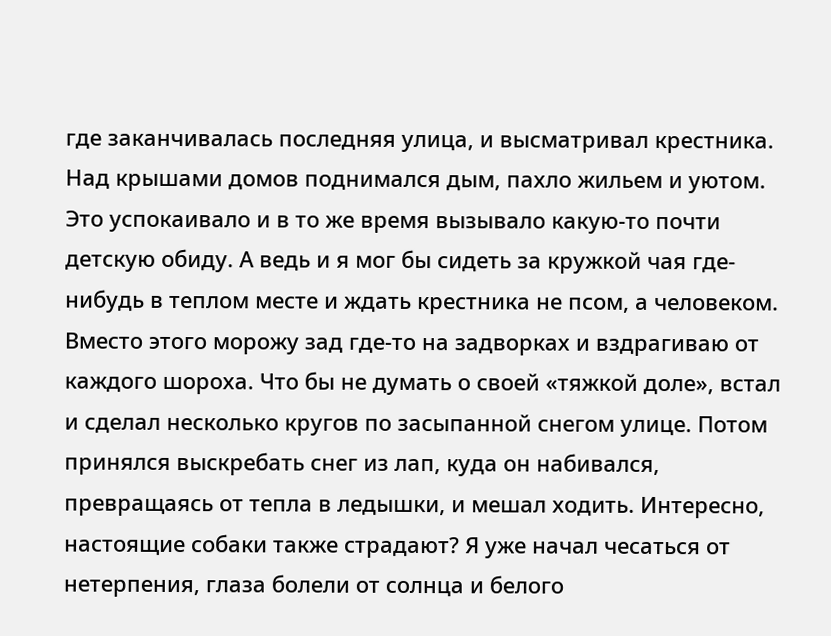где заканчивалась последняя улица, и высматривал крестника. Над крышами домов поднимался дым, пахло жильем и уютом. Это успокаивало и в то же время вызывало какую-то почти детскую обиду. А ведь и я мог бы сидеть за кружкой чая где-нибудь в теплом месте и ждать крестника не псом, а человеком. Вместо этого морожу зад где-то на задворках и вздрагиваю от каждого шороха. Что бы не думать о своей «тяжкой доле», встал и сделал несколько кругов по засыпанной снегом улице. Потом принялся выскребать снег из лап, куда он набивался, превращаясь от тепла в ледышки, и мешал ходить. Интересно, настоящие собаки также страдают? Я уже начал чесаться от нетерпения, глаза болели от солнца и белого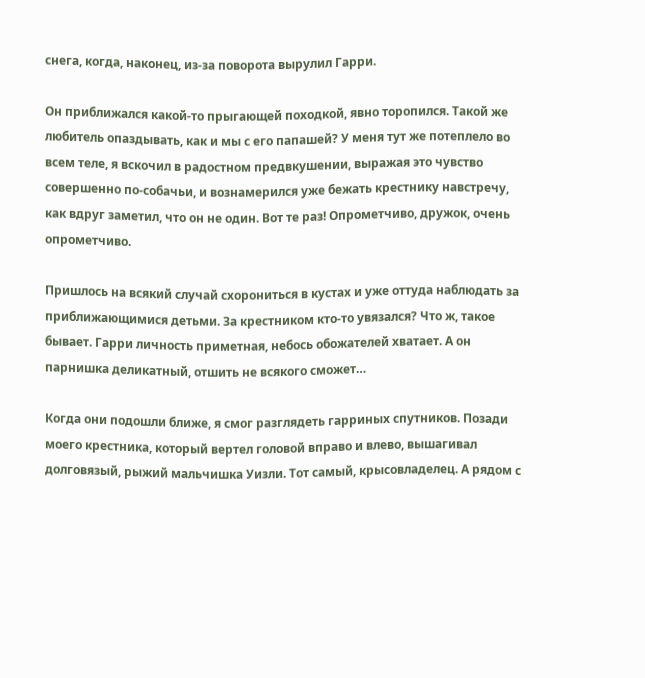снега, когда, наконец, из-за поворота вырулил Гарри.

Он приближался какой-то прыгающей походкой, явно торопился. Такой же любитель опаздывать, как и мы с его папашей? У меня тут же потеплело во всем теле, я вскочил в радостном предвкушении, выражая это чувство совершенно по-собачьи, и вознамерился уже бежать крестнику навстречу, как вдруг заметил, что он не один. Вот те раз! Опрометчиво, дружок, очень опрометчиво.

Пришлось на всякий случай схорониться в кустах и уже оттуда наблюдать за приближающимися детьми. За крестником кто-то увязался? Что ж, такое бывает. Гарри личность приметная, небось обожателей хватает. А он парнишка деликатный, отшить не всякого сможет…

Когда они подошли ближе, я смог разглядеть гарриных спутников. Позади моего крестника, который вертел головой вправо и влево, вышагивал долговязый, рыжий мальчишка Уизли. Тот самый, крысовладелец. А рядом с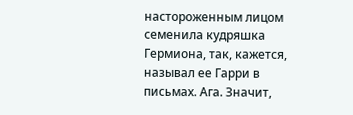настороженным лицом семенила кудряшка Гермиона, так, кажется, называл ее Гарри в письмах. Ага. Значит,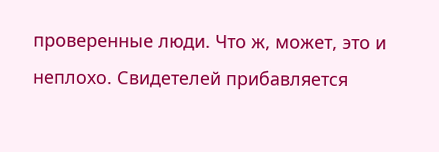проверенные люди. Что ж, может, это и неплохо. Свидетелей прибавляется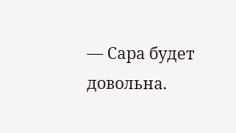— Сара будет довольна.